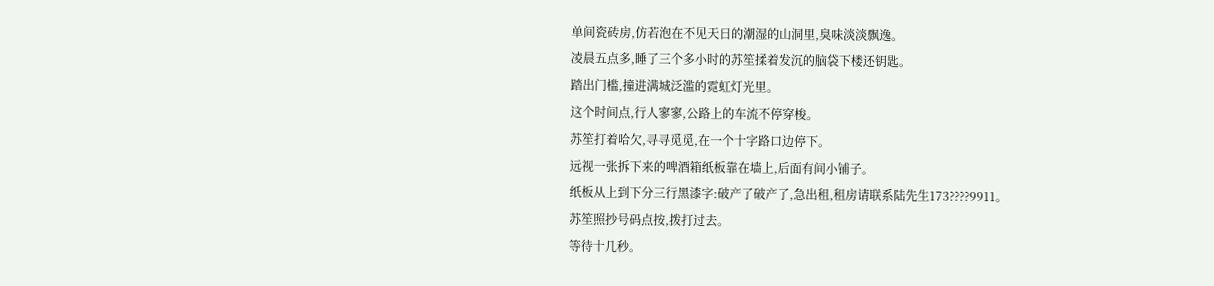单间瓷砖房,仿若泡在不见天日的潮湿的山洞里,臭味淡淡飘逸。
凌晨五点多,睡了三个多小时的苏笙揉着发沉的脑袋下楼还钥匙。
踏出门槛,撞进满城泛滥的霓虹灯光里。
这个时间点,行人寥寥,公路上的车流不停穿梭。
苏笙打着哈欠,寻寻觅觅,在一个十字路口边停下。
远视一张拆下来的啤酒箱纸板靠在墙上,后面有间小铺子。
纸板从上到下分三行黑漆字:破产了破产了,急出租,租房请联系陆先生173????9911。
苏笙照抄号码点按,拨打过去。
等待十几秒。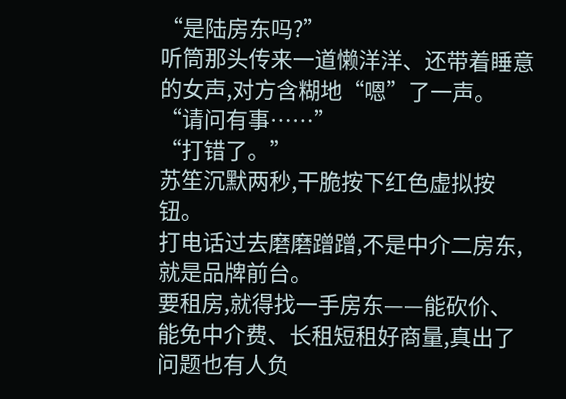“是陆房东吗?”
听筒那头传来一道懒洋洋、还带着睡意的女声,对方含糊地“嗯”了一声。
“请问有事……”
“打错了。”
苏笙沉默两秒,干脆按下红色虚拟按钮。
打电话过去磨磨蹭蹭,不是中介二房东,就是品牌前台。
要租房,就得找一手房东——能砍价、能免中介费、长租短租好商量,真出了问题也有人负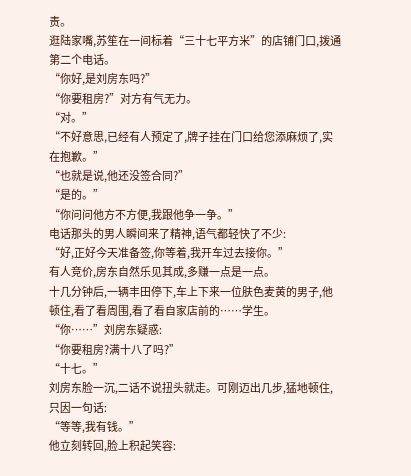责。
逛陆家嘴,苏笙在一间标着“三十七平方米”的店铺门口,拨通第二个电话。
“你好,是刘房东吗?”
“你要租房?”对方有气无力。
“对。”
“不好意思,已经有人预定了,牌子挂在门口给您添麻烦了,实在抱歉。”
“也就是说,他还没签合同?”
“是的。”
“你问问他方不方便,我跟他争一争。”
电话那头的男人瞬间来了精神,语气都轻快了不少:
“好,正好今天准备签,你等着,我开车过去接你。”
有人竞价,房东自然乐见其成,多赚一点是一点。
十几分钟后,一辆丰田停下,车上下来一位肤色麦黄的男子,他顿住,看了看周围,看了看自家店前的……学生。
“你……”刘房东疑惑:
“你要租房?满十八了吗?”
“十七。”
刘房东脸一沉,二话不说扭头就走。可刚迈出几步,猛地顿住,只因一句话:
“等等,我有钱。”
他立刻转回,脸上积起笑容: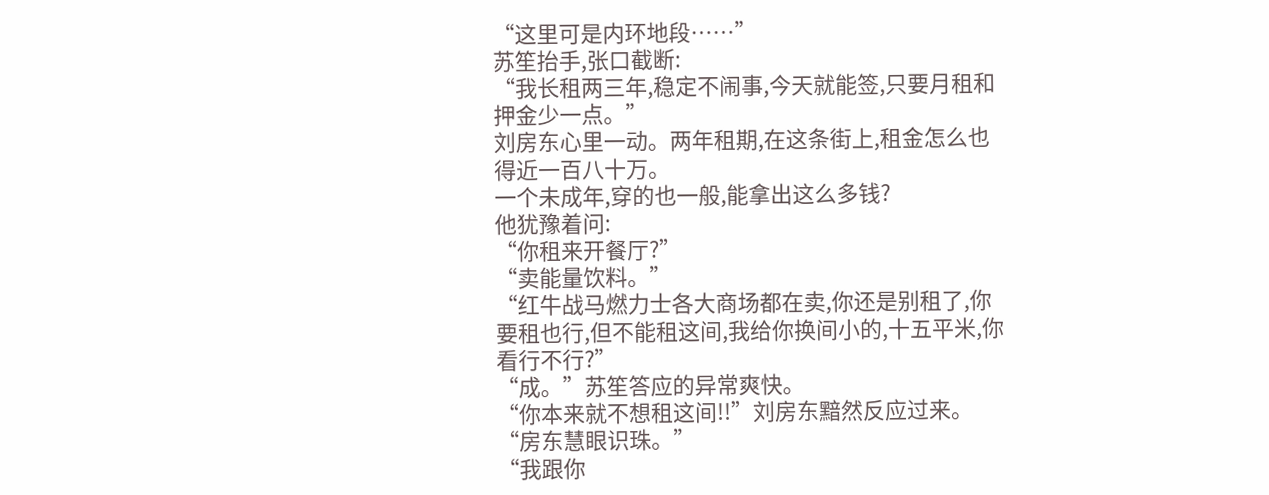“这里可是内环地段……”
苏笙抬手,张口截断:
“我长租两三年,稳定不闹事,今天就能签,只要月租和押金少一点。”
刘房东心里一动。两年租期,在这条街上,租金怎么也得近一百八十万。
一个未成年,穿的也一般,能拿出这么多钱?
他犹豫着问:
“你租来开餐厅?”
“卖能量饮料。”
“红牛战马燃力士各大商场都在卖,你还是别租了,你要租也行,但不能租这间,我给你换间小的,十五平米,你看行不行?”
“成。”苏笙答应的异常爽快。
“你本来就不想租这间!!”刘房东黯然反应过来。
“房东慧眼识珠。”
“我跟你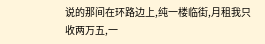说的那间在环路边上,纯一楼临街,月租我只收两万五,一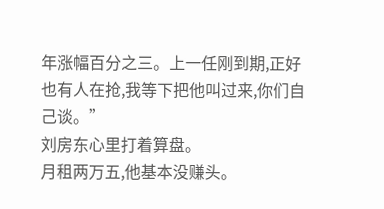年涨幅百分之三。上一任刚到期,正好也有人在抢,我等下把他叫过来,你们自己谈。”
刘房东心里打着算盘。
月租两万五,他基本没赚头。